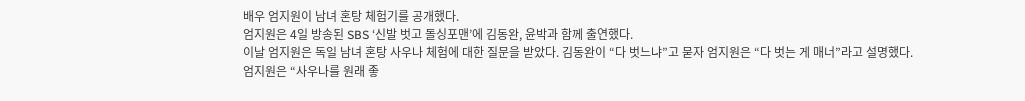배우 엄지원이 남녀 혼탕 체험기를 공개했다.
엄지원은 4일 방송된 SBS ‘신발 벗고 돌싱포맨’에 김동완, 윤박과 함께 출연했다.
이날 엄지원은 독일 남녀 혼탕 사우나 체험에 대한 질문을 받았다. 김동완이 “다 벗느냐”고 묻자 엄지원은 “다 벗는 게 매너”라고 설명했다.
엄지원은 “사우나를 원래 좋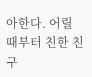아한다. 어릴 때부터 친한 친구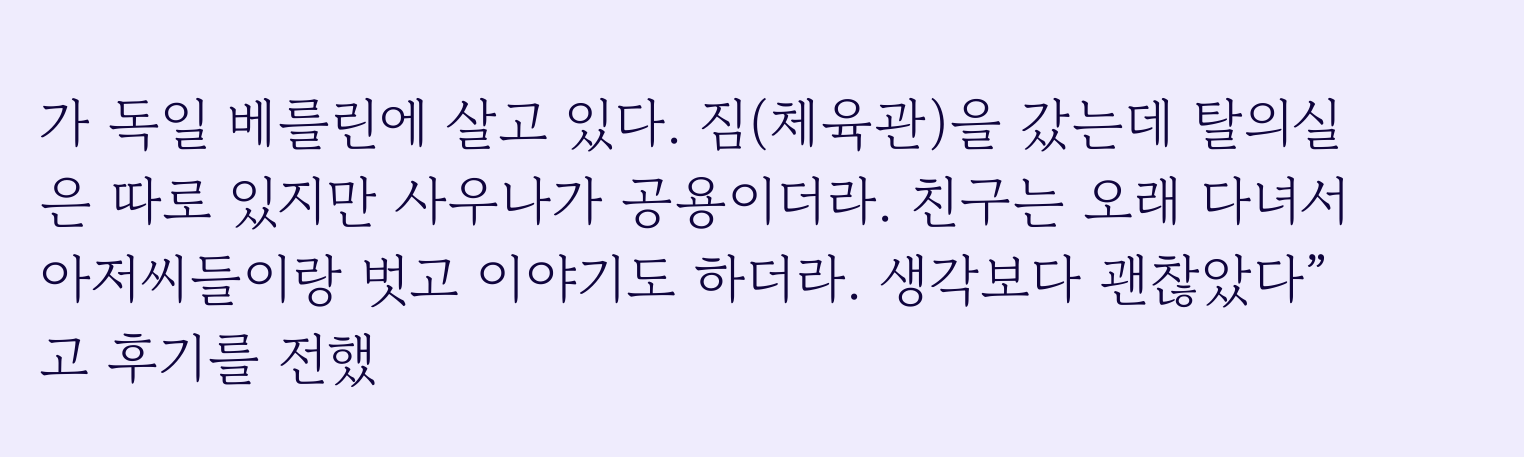가 독일 베를린에 살고 있다. 짐(체육관)을 갔는데 탈의실은 따로 있지만 사우나가 공용이더라. 친구는 오래 다녀서 아저씨들이랑 벗고 이야기도 하더라. 생각보다 괜찮았다”고 후기를 전했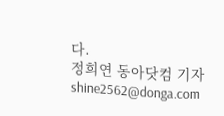다.
정희연 동아닷컴 기자 shine2562@donga.com